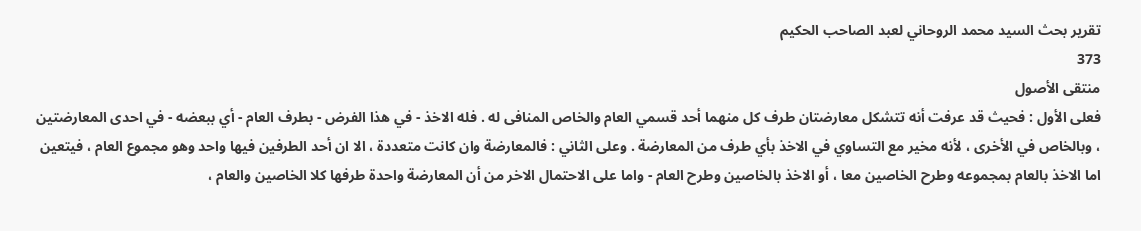تقرير بحث السيد محمد الروحاني لعبد الصاحب الحكيم
373
منتقى الأصول
فعلى الأول : فحيث قد عرفت أنه تتشكل معارضتان طرف كل منهما أحد قسمي العام والخاص المنافى له . فله الاخذ - في هذا الفرض - بطرف العام - أي ببعضه - في احدى المعارضتين ، وبالخاص في الأخرى ، لأنه مخير مع التساوي في الاخذ بأي طرف من المعارضة . وعلى الثاني : فالمعارضة وان كانت متعددة ، الا ان أحد الطرفين فيها واحد وهو مجموع العام ، فيتعين اما الاخذ بالعام بمجموعه وطرح الخاصين معا ، أو الاخذ بالخاصين وطرح العام - واما على الاحتمال الاخر من أن المعارضة واحدة طرفها كلا الخاصين والعام ،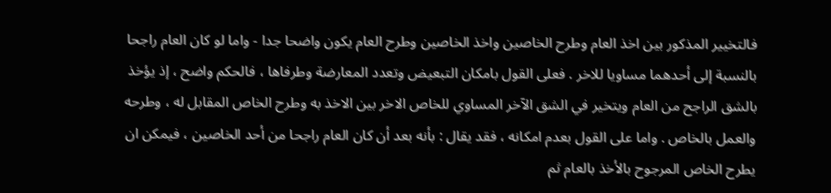فالتخيير المذكور بين اخذ العام وطرح الخاصين واخذ الخاصين وطرح العام يكون واضحا جدا - واما لو كان العام راجحا بالنسبة إلى أحدهما مساويا للاخر . فعلى القول بامكان التبعيض وتعدد المعارضة وطرفاها ، فالحكم واضح ، إذ يؤخذ بالشق الراجح من العام ويتخير في الشق الآخر المساوي للخاص الاخر بين الاخذ به وطرح الخاص المقابل له ، وطرحه والعمل بالخاص . واما على القول بعدم امكانه ، فقد يقال : بأنه بعد أن كان العام راجحا من أحد الخاصين ، فيمكن ان يطرح الخاص المرجوح بالأخذ بالعام ثم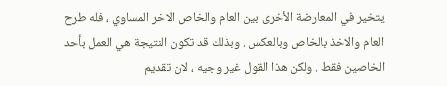يتخير في المعارضة الأخرى بين العام والخاص الاخر المساوي ، فله طرح العام والاخذ بالخاص وبالعكس . وبذلك قد تكون النتيجة هي العمل بأحد الخاصين فقط . ولكن هذا القول غير وجيه ، لان تقديم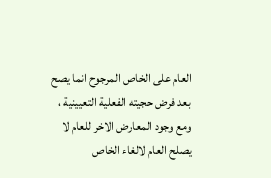العام على الخاص المرجوح انما يصح بعد فرض حجيته الفعلية التعيينية ، ومع وجود المعارض الاخر للعام لا يصلح العام لالغاء الخاص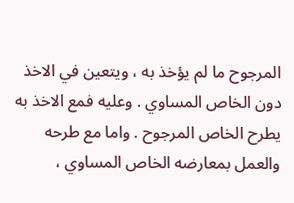المرجوح ما لم يؤخذ به ، ويتعين في الاخذ دون الخاص المساوي . وعليه فمع الاخذ به يطرح الخاص المرجوح . واما مع طرحه والعمل بمعارضه الخاص المساوي ،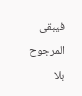فيبقى المرجوح بلا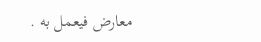معارض فيعمل به .